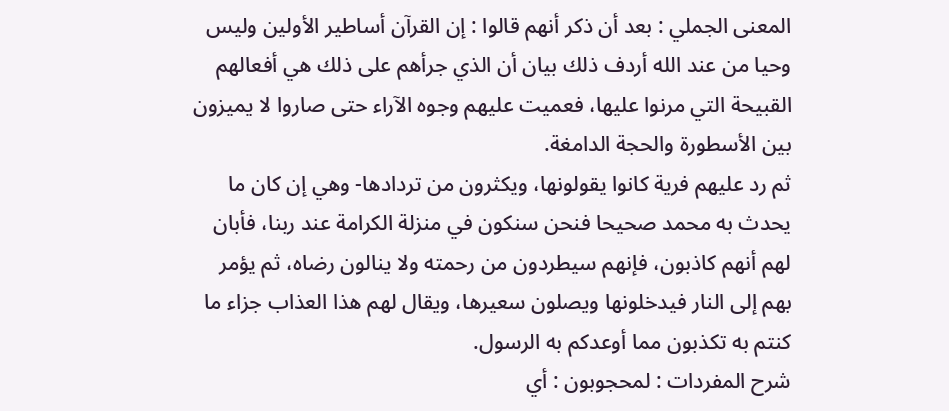المعنى الجملي : بعد أن ذكر أنهم قالوا : إن القرآن أساطير الأولين وليس وحيا من عند الله أردف ذلك بيان أن الذي جرأهم على ذلك هي أفعالهم القبيحة التي مرنوا عليها، فعميت عليهم وجوه الآراء حتى صاروا لا يميزون بين الأسطورة والحجة الدامغة.
ثم رد عليهم فرية كانوا يقولونها، ويكثرون من تردادها- وهي إن كان ما يحدث به محمد صحيحا فنحن سنكون في منزلة الكرامة عند ربنا، فأبان لهم أنهم كاذبون، فإنهم سيطردون من رحمته ولا ينالون رضاه، ثم يؤمر بهم إلى النار فيدخلونها ويصلون سعيرها، ويقال لهم هذا العذاب جزاء ما كنتم به تكذبون مما أوعدكم به الرسول.
شرح المفردات : لمحجوبون : أي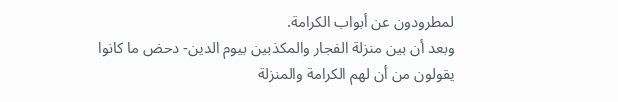لمطرودون عن أبواب الكرامة.
وبعد أن بين منزلة الفجار والمكذبين بيوم الدين- دحض ما كانوا يقولون من أن لهم الكرامة والمنزلة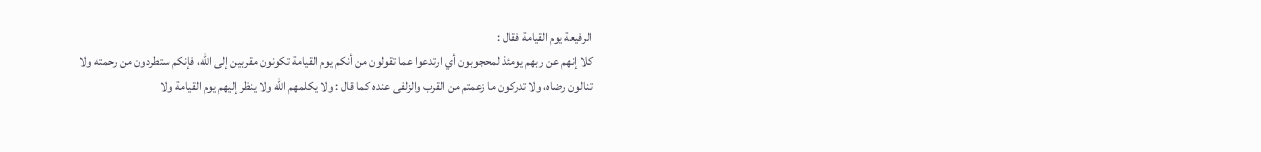الرفيعة يوم القيامة فقال :
كلا إنهم عن ربهم يومئذ لمحجوبون أي ارتدعوا عما تقولون من أنكم يوم القيامة تكونون مقربين إلى الله، فإنكم ستطردون من رحمته ولا تنالون رضاه، ولا تدركون ما زعمتم من القرب والزلفى عنده كما قال : ولا يكلمهم الله ولا ينظر إليهم يوم القيامة ولا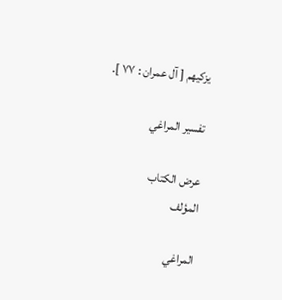يزكيهم [ آل عمران : ٧٧ ].

تفسير المراغي

عرض الكتاب
المؤلف

المراغي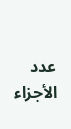عدد الأجزاء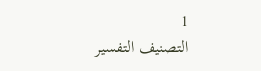1
التصنيف التفسير